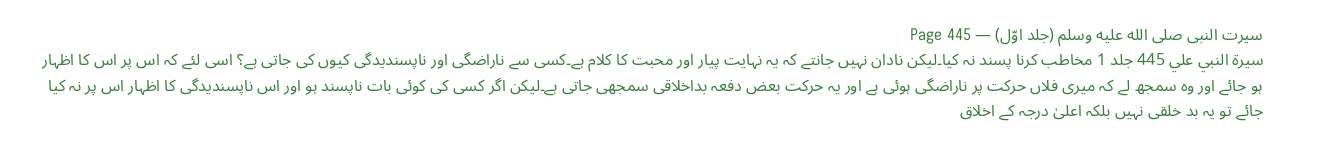سیرت النبی صلى الله عليه وسلم (جلد اوّل) — Page 445
سيرة النبي علي 445 جلد 1 مخاطب کرنا پسند نہ کیا۔لیکن نادان نہیں جانتے کہ یہ نہایت پیار اور محبت کا کلام ہے۔کسی سے ناراضگی اور ناپسندیدگی کیوں کی جاتی ہے؟ اسی لئے کہ اس پر اس کا اظہار ہو جائے اور وہ سمجھ لے کہ میری فلاں حرکت پر ناراضگی ہوئی ہے اور یہ حرکت بعض دفعہ بداخلاقی سمجھی جاتی ہے۔لیکن اگر کسی کی کوئی بات ناپسند ہو اور اس ناپسندیدگی کا اظہار اس پر نہ کیا جائے تو یہ بد خلقی نہیں بلکہ اعلیٰ درجہ کے اخلاق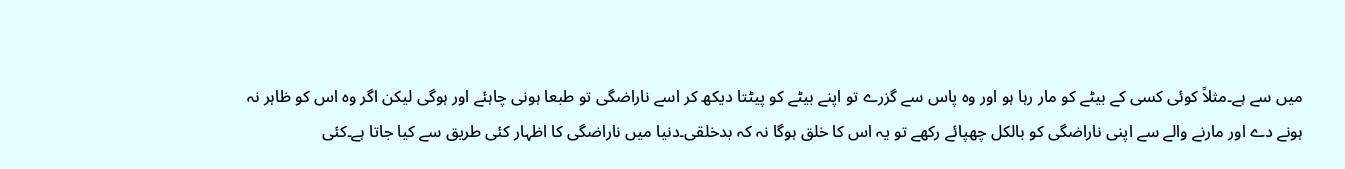میں سے ہے۔مثلاً کوئی کسی کے بیٹے کو مار رہا ہو اور وہ پاس سے گزرے تو اپنے بیٹے کو پیٹتا دیکھ کر اسے ناراضگی تو طبعا ہونی چاہئے اور ہوگی لیکن اگر وہ اس کو ظاہر نہ ہونے دے اور مارنے والے سے اپنی ناراضگی کو بالکل چھپائے رکھے تو یہ اس کا خلق ہوگا نہ کہ بدخلقی۔دنیا میں ناراضگی کا اظہار کئی طریق سے کیا جاتا ہے۔کئی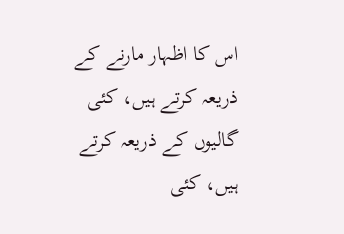اس کا اظہار مارنے کے ذریعہ کرتے ہیں، کئی گالیوں کے ذریعہ کرتے ہیں، کئی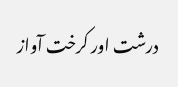درشت اور کرخت آواز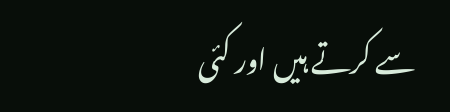سے کرتے ہیں اور کئی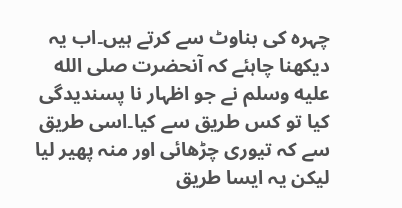چہرہ کی بناوٹ سے کرتے ہیں۔اب یہ دیکھنا چاہئے کہ آنحضرت صلى الله عليه وسلم نے جو اظہار نا پسندیدگی کیا تو کس طریق سے کیا۔اسی طریق سے کہ تیوری چڑھائی اور منہ پھیر لیا لیکن یہ ایسا طریق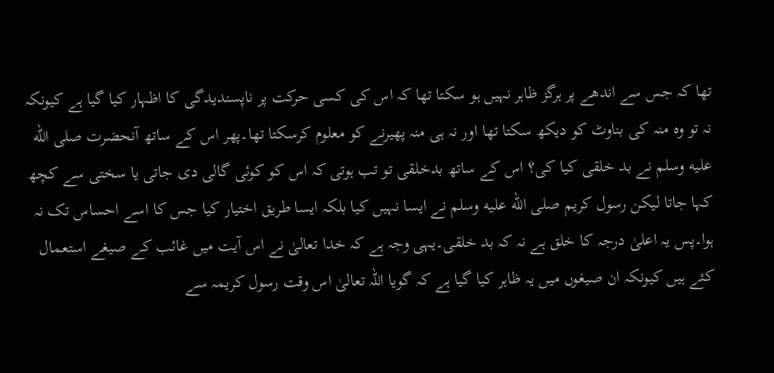تھا کہ جس سے اندھے پر ہرگز ظاہر نہیں ہو سکتا تھا کہ اس کی کسی حرکت پر ناپسندیدگی کا اظہار کیا گیا ہے کیونکہ نہ تو وہ منہ کی بناوٹ کو دیکھ سکتا تھا اور نہ ہی منہ پھیرنے کو معلوم کرسکتا تھا۔پھر اس کے ساتھ آنحضرت صلى الله عليه وسلم نے بد خلقی کیا کی؟ اس کے ساتھ بدخلقی تو تب ہوتی کہ اس کو کوئی گالی دی جاتی یا سختی سے کچھ کہا جاتا لیکن رسول کریم صلى الله عليه وسلم نے ایسا نہیں کیا بلکہ ایسا طریق اختیار کیا جس کا اسے احساس تک نہ ہوا۔پس یہ اعلیٰ درجہ کا خلق ہے نہ کہ بد خلقی۔یہی وجہ ہے کہ خدا تعالیٰ نے اس آیت میں غائب کے صیغے استعمال کئے ہیں کیونکہ ان صیغوں میں یہ ظاہر کیا گیا ہے کہ گویا اللہ تعالیٰ اس وقت رسول کریمہ سے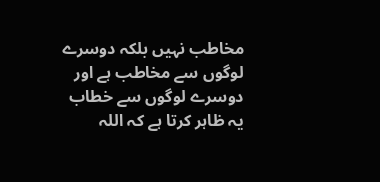مخاطب نہیں بلکہ دوسرے لوگوں سے مخاطب ہے اور دوسرے لوگوں سے خطاب یہ ظاہر کرتا ہے کہ اللہ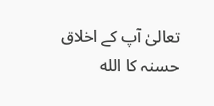تعالیٰ آپ کے اخلاق حسنہ کا الله